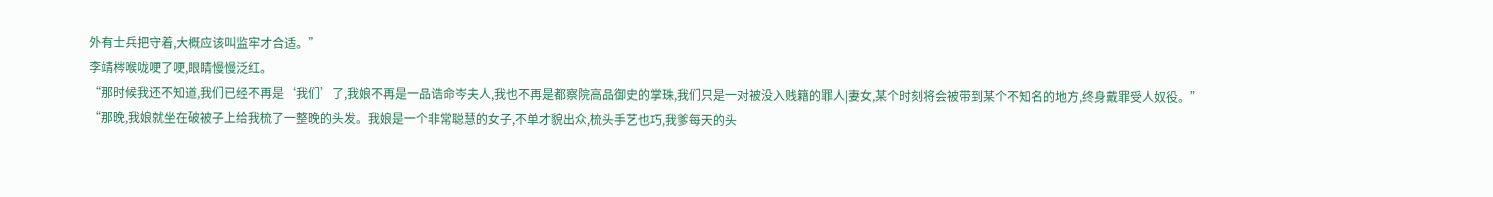外有士兵把守着,大概应该叫监牢才合适。”
李靖梣喉咙哽了哽,眼睛慢慢泛红。
“那时候我还不知道,我们已经不再是‘我们’了,我娘不再是一品诰命岑夫人,我也不再是都察院高品御史的掌珠,我们只是一对被没入贱籍的罪人|妻女,某个时刻将会被带到某个不知名的地方,终身戴罪受人奴役。”
“那晚,我娘就坐在破被子上给我梳了一整晚的头发。我娘是一个非常聪慧的女子,不单才貌出众,梳头手艺也巧,我爹每天的头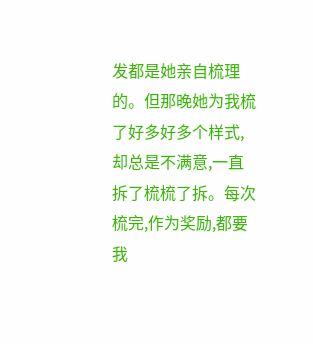发都是她亲自梳理的。但那晚她为我梳了好多好多个样式,却总是不满意,一直拆了梳梳了拆。每次梳完,作为奖励,都要我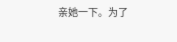亲她一下。为了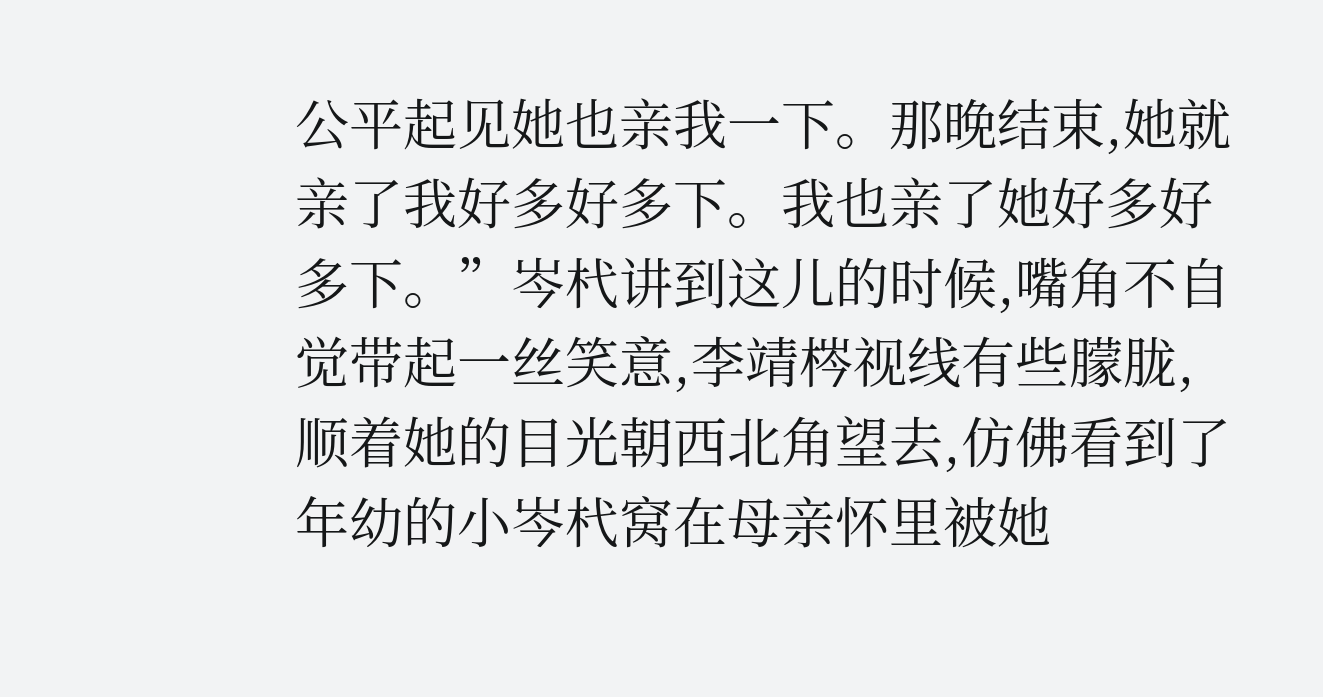公平起见她也亲我一下。那晚结束,她就亲了我好多好多下。我也亲了她好多好多下。”岑杙讲到这儿的时候,嘴角不自觉带起一丝笑意,李靖梣视线有些朦胧,顺着她的目光朝西北角望去,仿佛看到了年幼的小岑杙窝在母亲怀里被她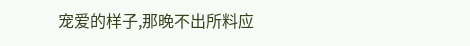宠爱的样子,那晚不出所料应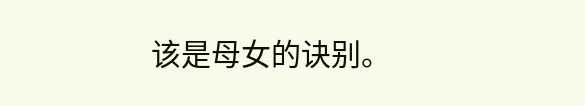该是母女的诀别。